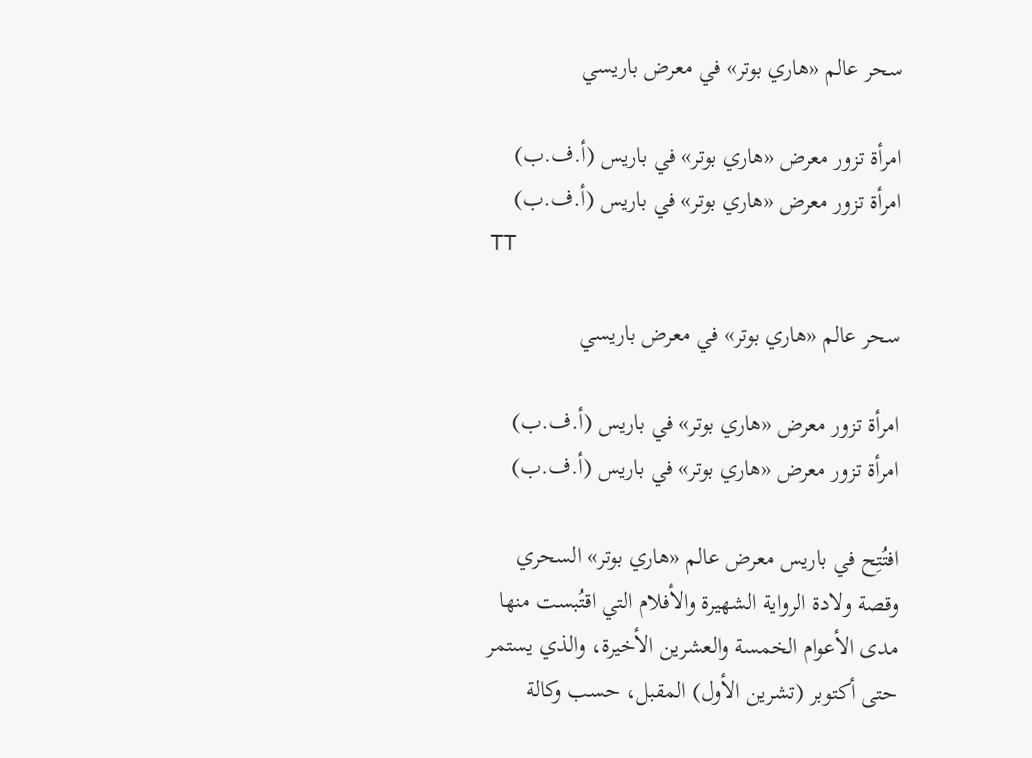سحر عالم «هاري بوتر» في معرض باريسي

امرأة تزور معرض «هاري بوتر» في باريس (أ.ف.ب)
امرأة تزور معرض «هاري بوتر» في باريس (أ.ف.ب)
TT

سحر عالم «هاري بوتر» في معرض باريسي

امرأة تزور معرض «هاري بوتر» في باريس (أ.ف.ب)
امرأة تزور معرض «هاري بوتر» في باريس (أ.ف.ب)

افتُتِح في باريس معرض عالم «هاري بوتر» السحري وقصة ولادة الرواية الشهيرة والأفلام التي اقتُبست منها مدى الأعوام الخمسة والعشرين الأخيرة، والذي يستمر حتى أكتوبر (تشرين الأول) المقبل، حسب وكالة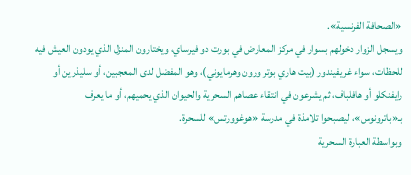«الصحافة الفرنسية».
ويسجل الزوار دخولهم بسوار في مركز المعارض في بورت دو فيرساي، ويختارون المنزل الذي يودون العيش فيه للحظات، سواء غريفيندور (بيت هاري بوتر ورون وهرمايوني)، وهو المفضل لدى المعجبين، أو سليذرين أو رايفنكلو أو هافلباف، ثم يشرعون في انتقاء عصاهم السحرية والحيوان الذي يحميهم، أو ما يعرف بـ«باترونوس»، ليصبحوا تلامذة في مدرسة «هوغوورتس» للسحرة.
وبواسطة العبارة السحرية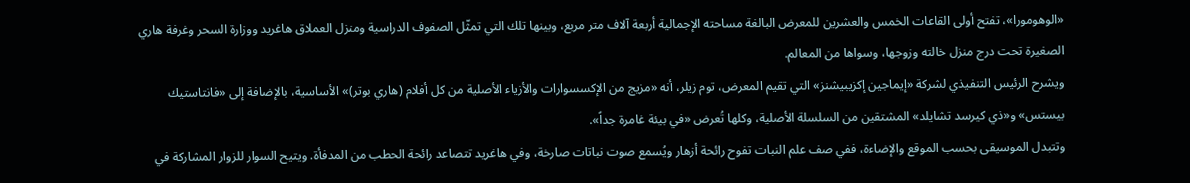«الوهومورا»، تفتح أولى القاعات الخمس والعشرين للمعرض البالغة مساحته الإجمالية أربعة آلاف متر مربع، وبينها تلك التي تمثّل الصفوف الدراسية ومنزل العملاق هاغريد ووزارة السحر وغرفة هاري الصغيرة تحت درج منزل خالته وزوجها، وسواها من المعالم.
ويشرح الرئيس التنفيذي لشركة «إيماجين إكزيبيشنز» التي تقيم المعرض، توم زيلر، أنه «مزيج من الإكسسوارات والأزياء الأصلية من كل أفلام (هاري بوتر)» الأساسية، بالإضافة إلى «فانتاستيك بيستس» و«ذي كيرسد تشايلد» المشتقين من السلسلة الأصلية، وكلها تُعرض «في بيئة غامرة جداً».
وتتبدل الموسيقى بحسب الموقع والإضاءة، ففي صف علم النبات تفوح رائحة أزهار ويُسمع صوت نباتات صارخة، وفي هاغريد تتصاعد رائحة الحطب من المدفأة. ويتيح السوار للزوار المشاركة في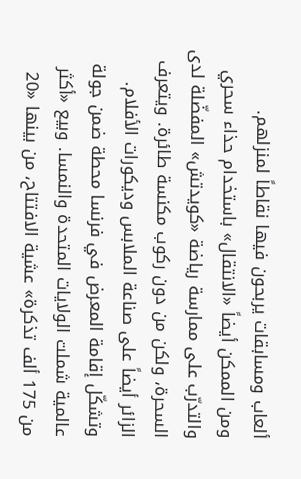ألعاب ومسابقات يربحون فيها نقاطاً لمنزلهم.
ومن الممكن أيضاً «الانتقال» باستخدام حذاء سحري والتدرّب على ممارسة رياضة «كويدتش» المفضّلة لدى السحرة، ولكن من دون ركوب مكنسة طائرة. ويتعرف الزائر أيضاً على صناعة الملابس وديكورات الأفلام.
وتشكّل إقامة المعرض في فرنسا محطة ضمن جولة عالمية شملت الولايات المتحدة والنمسا. وبيع «أكثر من 175 ألف تذكرة» عشية الافتتاح، من بينها «20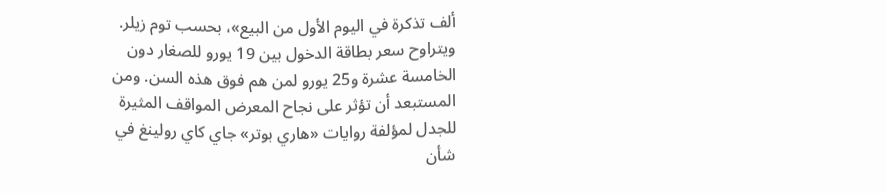ألف تذكرة في اليوم الأول من البيع»، بحسب توم زيلر.
ويتراوح سعر بطاقة الدخول بين 19 يورو للصغار دون الخامسة عشرة و25 يورو لمن هم فوق هذه السن. ومن المستبعد أن تؤثر على نجاح المعرض المواقف المثيرة للجدل لمؤلفة روايات «هاري بوتر» جاي كاي رولينغ في شأن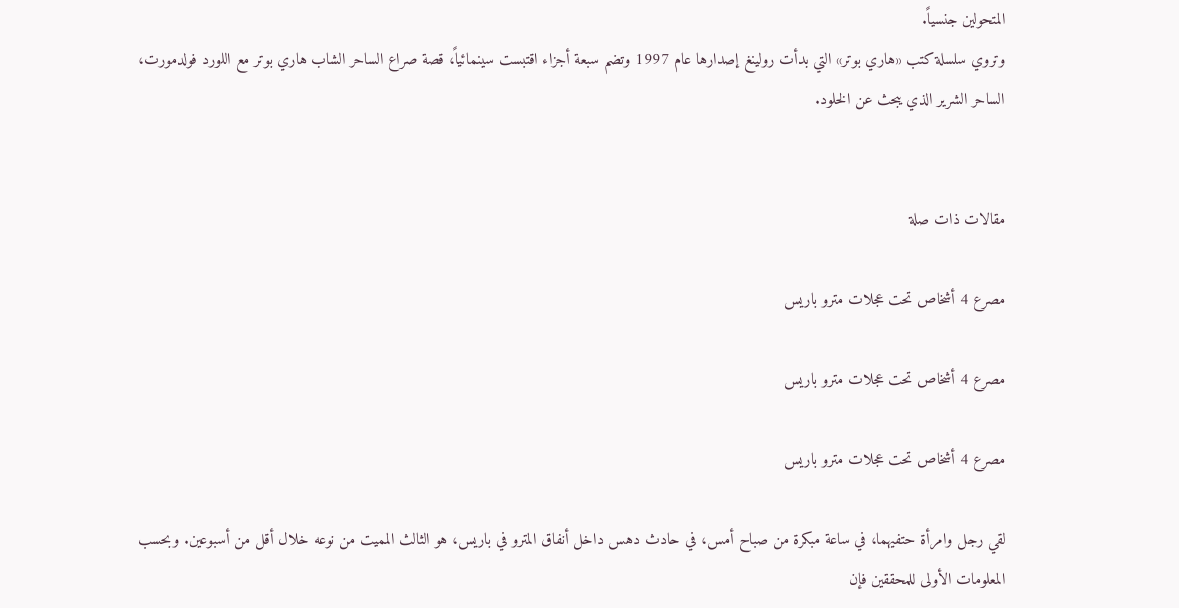المتحولين جنسياً.
وتروي سلسلة كتب «هاري بوتر» التي بدأت رولينغ إصدارها عام 1997 وتضم سبعة أجزاء اقتبست سينمائياً، قصة صراع الساحر الشاب هاري بوتر مع اللورد فولدمورت، الساحر الشرير الذي يبحث عن الخلود.


مقالات ذات صلة

مصرع 4 أشخاص تحت عجلات مترو باريس

مصرع 4 أشخاص تحت عجلات مترو باريس

مصرع 4 أشخاص تحت عجلات مترو باريس

لقي رجل وامرأة حتفيهما، في ساعة مبكرة من صباح أمس، في حادث دهس داخل أنفاق المترو في باريس، هو الثالث المميت من نوعه خلال أقل من أسبوعين. وبحسب المعلومات الأولى للمحققين فإن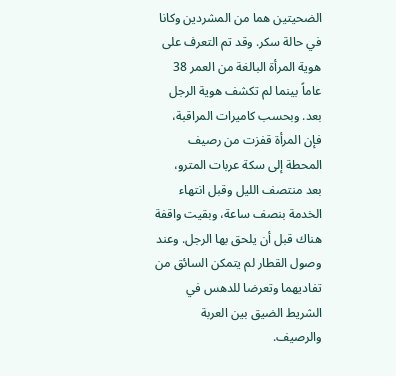الضحيتين هما من المشردين وكانا في حالة سكر. وقد تم التعرف على هوية المرأة البالغة من العمر 38 عاماً بينما لم تكشف هوية الرجل بعد. وبحسب كاميرات المراقبة، فإن المرأة قفزت من رصيف المحطة إلى سكة عربات المترو، بعد منتصف الليل وقبل انتهاء الخدمة بنصف ساعة، وبقيت واقفة هناك قبل أن يلحق بها الرجل. وعند وصول القطار لم يتمكن السائق من تفاديهما وتعرضا للدهس في الشريط الضيق بين العربة والرصيف.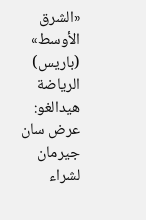«الشرق الأوسط» (باريس)
الرياضة هيدالغو: عرض سان جيرمان لشراء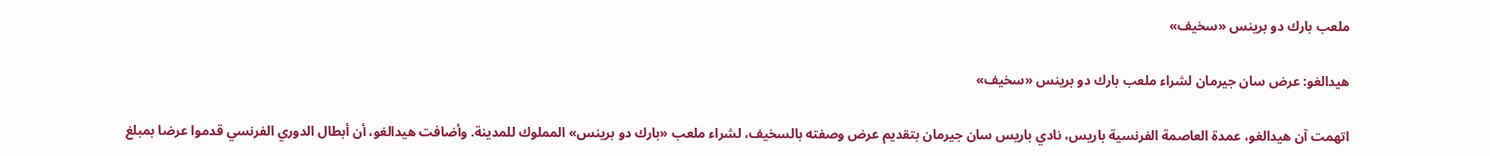ملعب بارك دو برينس «سخيف»

هيدالغو: عرض سان جيرمان لشراء ملعب بارك دو برينس «سخيف»

اتهمت آن هيدالغو، عمدة العاصمة الفرنسية باريس، نادي باريس سان جيرمان بتقديم عرض وصفته بالسخيف، لشراء ملعب «بارك دو برينس» المملوك للمدينة. وأضافت هيدالغو، أن أبطال الدوري الفرنسي قدموا عرضا بمبلغ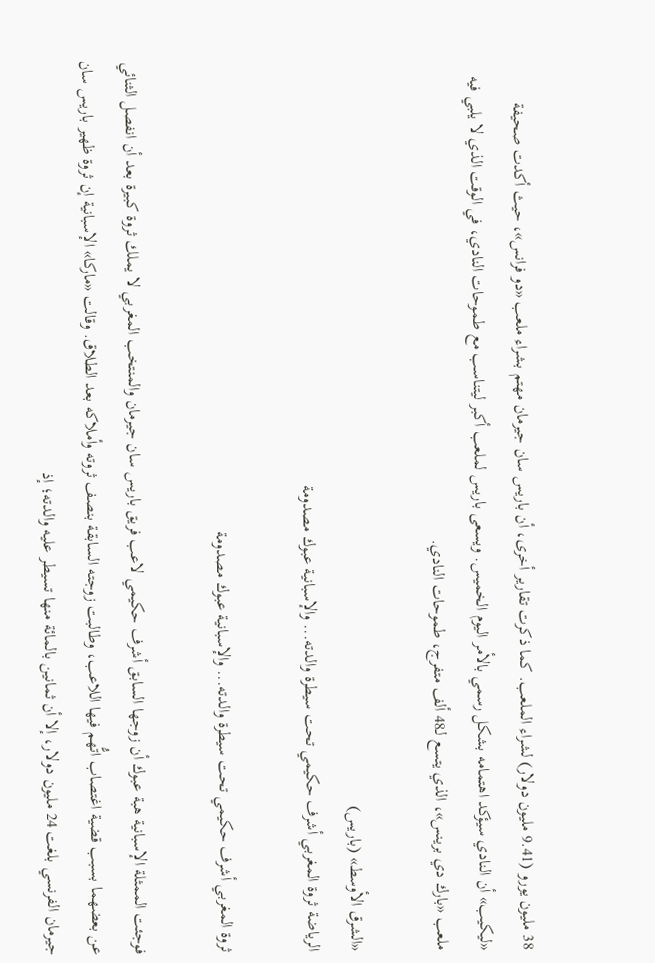38 مليون يورو (9.41 مليون دولار) لشراء الملعب. كما ذكرت تقارير أخرى، أن باريس سان جيرمان مهتم بشراء ملعب «دو فرانس»، حيث أكدت صحيفة «ليكيب» أن النادي سيؤكد اهتمامه بشكل رسمي بالأمر اليوم الخميس. ويسعى باريس لملعب أكبر ليتناسب مع طموحات النادي، في الوقت الذي لا يلبي فيه ملعب «بارك دي برينس»، الذي يتسع لـ48 ألف متفرج، طموحات النادي.

«الشرق الأوسط» (باريس)
الرياضة ثروة المغربي أشرف حكيمي تحت سيطرة والدته... والإسبانية عبوك مصدومة

ثروة المغربي أشرف حكيمي تحت سيطرة والدته... والإسبانية عبوك مصدومة

فوجئت الممثلة الإسبانية هبة عبوك أن زوجها السابق أشرف حكيمي لاعب فريق باريس سان جيرمان والمنتخب المغربي لا يملك ثروة كبيرة بعد أن انفصل الثنائي عن بعضهما بسبب قضية اغتصاب اتُّهم فيها اللاعب، وطالبت زوجته السابقة بنصف ثروته وأملاكه بعد الطلاق. وقالت «ماركا» الإسبانية إن ثروة ظهير باريس سان جيرمان الفرنسي بلغت 24 مليون دولار، إلا أن ثمانين بالمائة منها تسيطر عليه والدته؛ إذ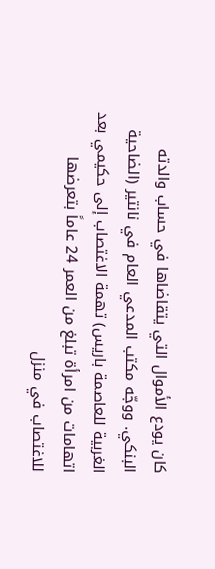كان يودع الأموال التي يتقاضاها في حساب والدته البنكي. ووجّه مكتب المدعي العام في نانتير (الضاحية الغربية للعاصمة باريس) تهمة الاغتصاب إلى حكيمي بعد اتهامات من امرأة تبلغ من العمر 24 عاماً بتعرضها للاغتصاب في منزل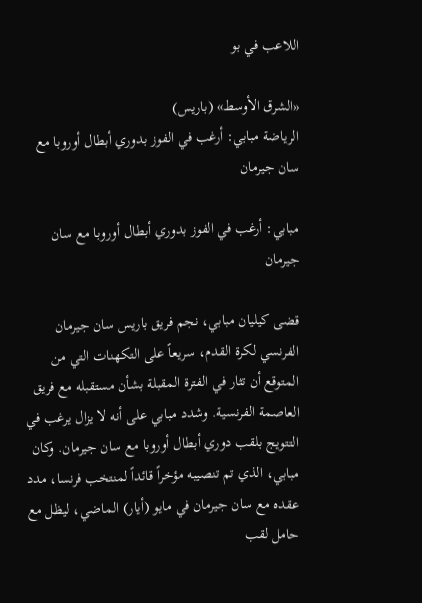اللاعب في بو

«الشرق الأوسط» (باريس)
الرياضة مبابي: أرغب في الفوز بدوري أبطال أوروبا مع سان جيرمان

مبابي: أرغب في الفوز بدوري أبطال أوروبا مع سان جيرمان

قضى كيليان مبابي، نجم فريق باريس سان جيرمان الفرنسي لكرة القدم، سريعاً على التكهنات التي من المتوقع أن تثار في الفترة المقبلة بشأن مستقبله مع فريق العاصمة الفرنسية. وشدد مبابي على أنه لا يزال يرغب في التتويج بلقب دوري أبطال أوروبا مع سان جيرمان. وكان مبابي، الذي تم تنصيبه مؤخراً قائداً لمنتخب فرنسا، مدد عقده مع سان جيرمان في مايو (أيار) الماضي، ليظل مع حامل لقب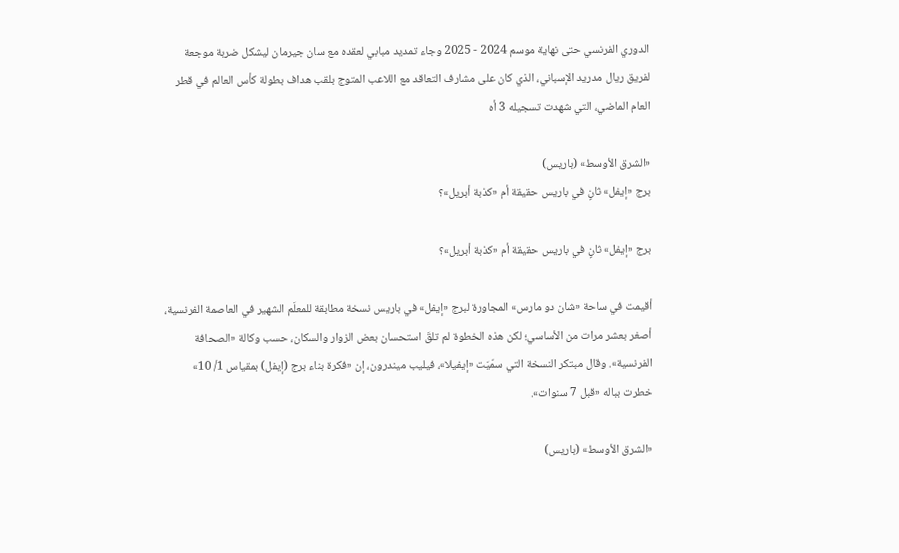الدوري الفرنسي حتى نهاية موسم 2024 - 2025 وجاء تمديد مبابي لعقده مع سان جيرمان ليشكل ضربة موجعة لفريق ريال مدريد الإسباني، الذي كان على مشارف التعاقد مع اللاعب المتوج بلقب هداف بطولة كأس العالم في قطر العام الماضي، التي شهدت تسجيله 3 أه

«الشرق الأوسط» (باريس)
برج «إيفل» ثانٍ في باريس حقيقة أم «كذبة أبريل»؟

برج «إيفل» ثانٍ في باريس حقيقة أم «كذبة أبريل»؟

أقيمت في ساحة «شان دو مارس» المجاورة لبرج «إيفل» في باريس نسخة مطابقة للمعلَم الشهير في العاصمة الفرنسية، أصغر بعشر مرات من الأساسي؛ لكن هذه الخطوة لم تلقَ استحسان بعض الزوار والسكان، حسب وكالة «الصحافة الفرنسية». وقال مبتكر النسخة التي سمّيَت «إيفيلا»، فيليب ميندرون، إن «فكرة بناء برج (إيفل) بمقياس 1/ 10» خطرت بباله «قبل 7 سنوات».

«الشرق الأوسط» (باريس)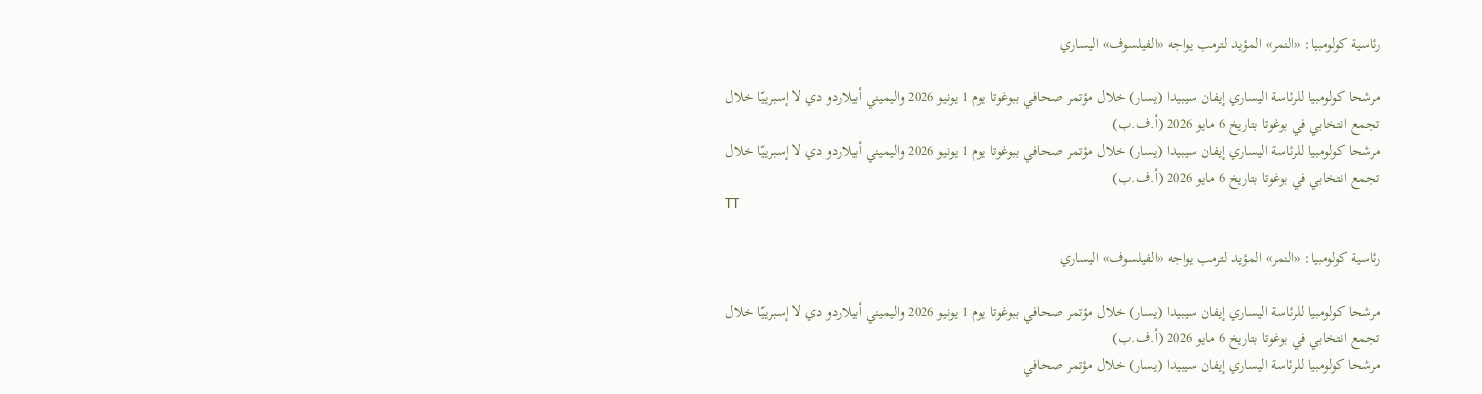رئاسية كولومبيا: «النمر» المؤيد لترمب يواجه «الفيلسوف» اليساري

مرشحا كولومبيا للرئاسة اليساري إيفان سيبيدا (يسار) خلال مؤتمر صحافي ببوغوتا يوم 1 يونيو 2026 واليميني أبيلاردو دي لا إسبرييّا خلال تجمع انتخابي في بوغوتا بتاريخ 6 مايو 2026 (أ.ف.ب)
مرشحا كولومبيا للرئاسة اليساري إيفان سيبيدا (يسار) خلال مؤتمر صحافي ببوغوتا يوم 1 يونيو 2026 واليميني أبيلاردو دي لا إسبرييّا خلال تجمع انتخابي في بوغوتا بتاريخ 6 مايو 2026 (أ.ف.ب)
TT

رئاسية كولومبيا: «النمر» المؤيد لترمب يواجه «الفيلسوف» اليساري

مرشحا كولومبيا للرئاسة اليساري إيفان سيبيدا (يسار) خلال مؤتمر صحافي ببوغوتا يوم 1 يونيو 2026 واليميني أبيلاردو دي لا إسبرييّا خلال تجمع انتخابي في بوغوتا بتاريخ 6 مايو 2026 (أ.ف.ب)
مرشحا كولومبيا للرئاسة اليساري إيفان سيبيدا (يسار) خلال مؤتمر صحافي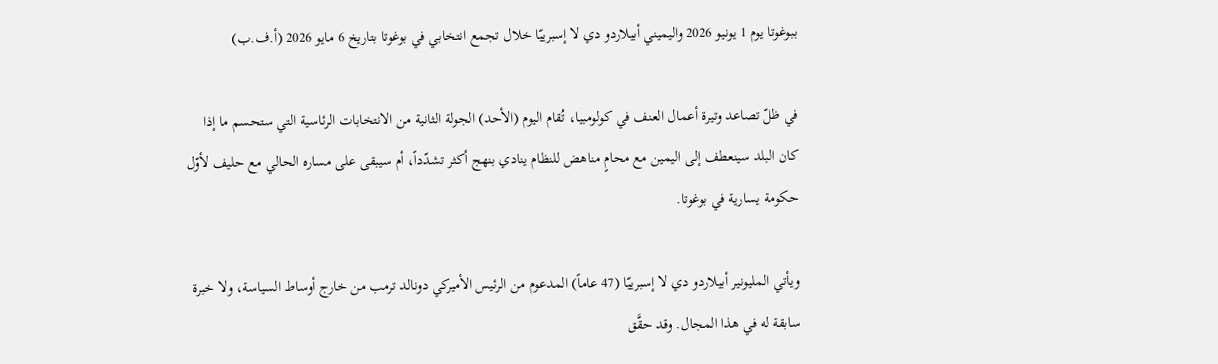ببوغوتا يوم 1 يونيو 2026 واليميني أبيلاردو دي لا إسبرييّا خلال تجمع انتخابي في بوغوتا بتاريخ 6 مايو 2026 (أ.ف.ب)

في ظلّ تصاعد وتيرة أعمال العنف في كولومبيا، تُقام اليوم (الأحد) الجولة الثانية من الانتخابات الرئاسية التي ستحسم ما إذا كان البلد سينعطف إلى اليمين مع محامٍ مناهض للنظام ينادي بنهج أكثر تشدّداً، أم سيبقى على مساره الحالي مع حليف لأوّل حكومة يسارية في بوغوتا.

ويأتي المليونير أبيلاردو دي لا إسبرييّا (47 عاماً) المدعوم من الرئيس الأميركي دونالد ترمب من خارج أوساط السياسة، ولا خبرة سابقة له في هذا المجال. وقد حقَّق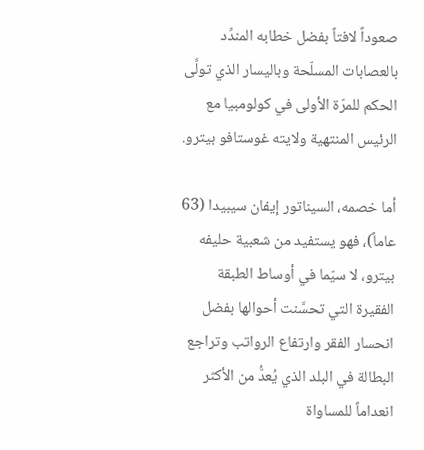صعوداً لافتاً بفضل خطابه المندِّد بالعصابات المسلّحة وباليسار الذي تولَّى الحكم للمرّة الأولى في كولومبيا مع الرئيس المنتهية ولايته غوستافو بيترو.

أما خصمه، السيناتور إيفان سيبيدا (63 عاماً)، فهو يستفيد من شعبية حليفه بيترو، لا سيّما في أوساط الطبقة الفقيرة التي تحسَّنت أحوالها بفضل انحسار الفقر وارتفاع الرواتب وتراجع البطالة في البلد الذي يُعدُّ من الأكثر انعداماً للمساواة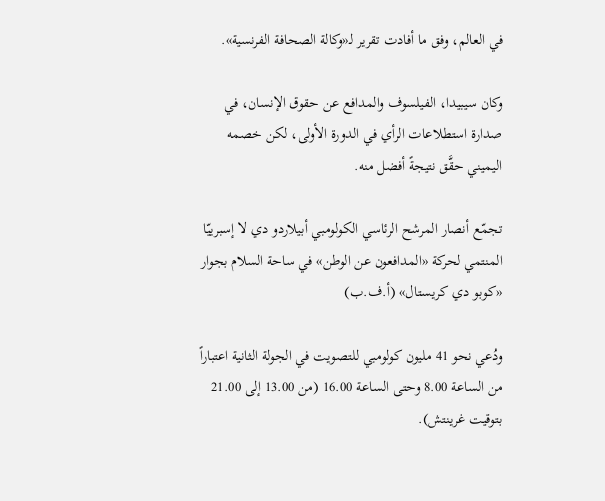في العالم، وفق ما أفادت تقرير لـ«وكالة الصحافة الفرنسية».

وكان سيبيدا، الفيلسوف والمدافع عن حقوق الإنسان، في صدارة استطلاعات الرأي في الدورة الأولى، لكن خصمه اليميني حقَّق نتيجةً أفضل منه.

تجمّع أنصار المرشح الرئاسي الكولومبي أبيلاردو دي لا إسبرييّا المنتمي لحركة «المدافعون عن الوطن» في ساحة السلام بجوار «كوبو دي كريستال» (أ.ف.ب)

ودُعي نحو 41 مليون كولومبي للتصويت في الجولة الثانية اعتباراً من الساعة 8.00 وحتى الساعة 16.00 (من 13.00 إلى 21.00 بتوقيت غرينتش).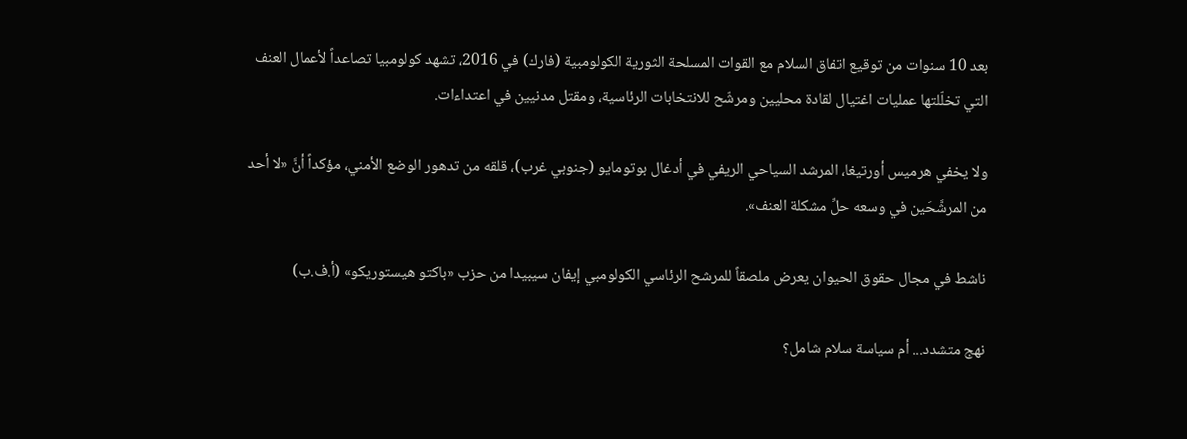بعد 10 سنوات من توقيع اتفاق السلام مع القوات المسلحة الثورية الكولومبية (فارك) في 2016، تشهد كولومبيا تصاعداً لأعمال العنف التي تخلّلتها عمليات اغتيال لقادة محليين ومرشّح للانتخابات الرئاسية، ومقتل مدنيين في اعتداءات.

ولا يخفي هرميس أورتيغا، المرشد السياحي الريفي في أدغال بوتومايو (جنوبي غرب)، قلقه من تدهور الوضع الأمني، مؤكداً أنَّ «لا أحد من المرشَّحَين في وسعه حلِّ مشكلة العنف».

ناشط في مجال حقوق الحيوان يعرض ملصقاً للمرشح الرئاسي الكولومبي إيفان سيبيدا من حزب «باكتو هيستوريكو» (أ.ف.ب)

نهج متشدد... أم سياسة سلام شامل؟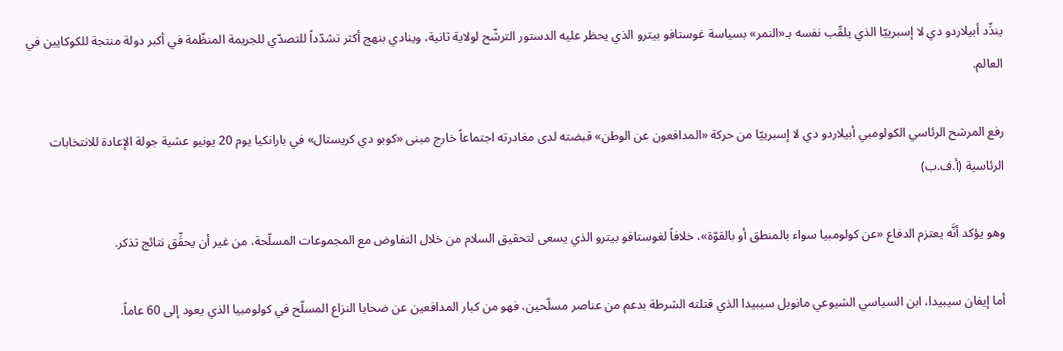يندِّد أبيلاردو دي لا إسبرييّا الذي يلقّب نفسه بـ«النمر» بسياسة غوستافو بيترو الذي يحظر عليه الدستور الترشّح لولاية ثانية، وينادي بنهج أكثر تشدّداً للتصدّي للجريمة المنظّمة في أكبر دولة منتجة للكوكايين في العالم.

رفع المرشح الرئاسي الكولومبي أبيلاردو دي لا إسبرييّا من حركة «المدافعون عن الوطن» قبضته لدى مغادرته اجتماعاً خارج مبنى «كوبو دي كريستال» في بارانكيا يوم 20 يونيو عشية جولة الإعادة للانتخابات الرئاسية (أ.ف.ب)

وهو يؤكد أنَّه يعتزم الدفاع «عن كولومبيا سواء بالمنطق أو بالقوّة»، خلافاً لغوستافو بيترو الذي يسعى لتحقيق السلام من خلال التفاوض مع المجموعات المسلّحة، من غير أن يحقِّق نتائج تذكر.

أما إيفان سيبيدا، ابن السياسي الشيوعي مانويل سيبيدا الذي قتلته الشرطة بدعم من عناصر مسلّحين، فهو من كبار المدافعين عن ضحايا النزاع المسلّح في كولومبيا الذي يعود إلى 60 عاماً.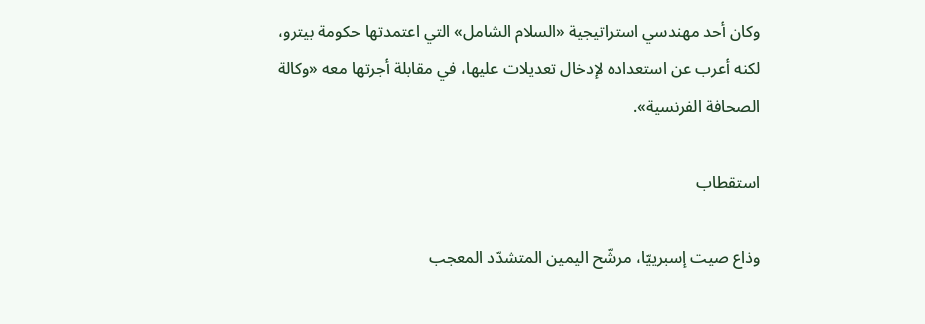وكان أحد مهندسي استراتيجية «السلام الشامل» التي اعتمدتها حكومة بيترو، لكنه أعرب عن استعداده لإدخال تعديلات عليها، في مقابلة أجرتها معه «وكالة الصحافة الفرنسية».

استقطاب

وذاع صيت إسبرييّا، مرشّح اليمين المتشدّد المعجب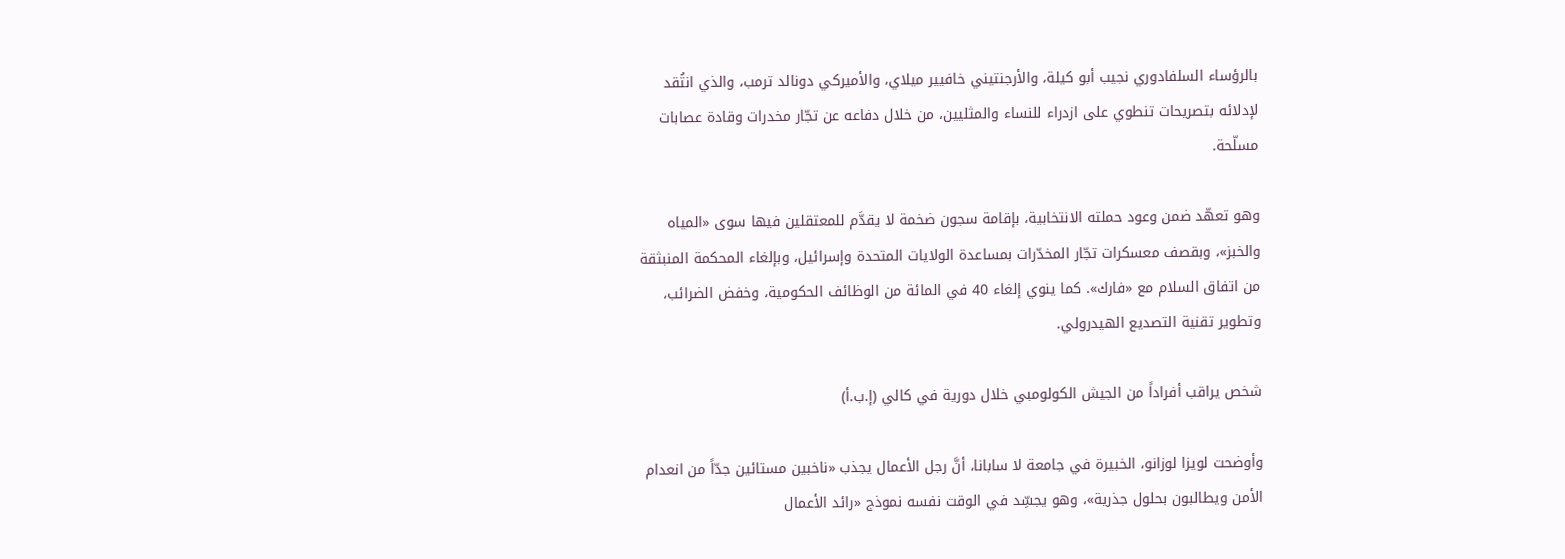بالرؤساء السلفادوري نجيب أبو كيلة، والأرجنتيني خافيير ميلاي، والأميركي دونالد ترمب، والذي انتُقد لإدلائه بتصريحات تنطوي على ازدراء للنساء والمثليين، من خلال دفاعه عن تجّار مخدرات وقادة عصابات مسلّحة.

وهو تعهّد ضمن وعود حملته الانتخابية، بإقامة سجون ضخمة لا يقدَّم للمعتقلين فيها سوى «المياه والخبز»، وبقصف معسكرات تجّار المخدّرات بمساعدة الولايات المتحدة وإسرائيل، وبإلغاء المحكمة المنبثقة من اتفاق السلام مع «فارك». كما ينوي إلغاء 40 في المائة من الوظائف الحكومية، وخفض الضرائب، وتطوير تقنية التصديع الهيدرولي.

شخص يراقب أفراداً من الجيش الكولومبي خلال دورية في كالي (إ.ب.أ)

وأوضحت لويزا لوزانو، الخبيرة في جامعة لا سابانا، أنَّ رجل الأعمال يجذب «ناخبين مستائين جدّاً من انعدام الأمن ويطالبون بحلول جذرية»، وهو يجسِّد في الوقت نفسه نموذج «رائد الأعمال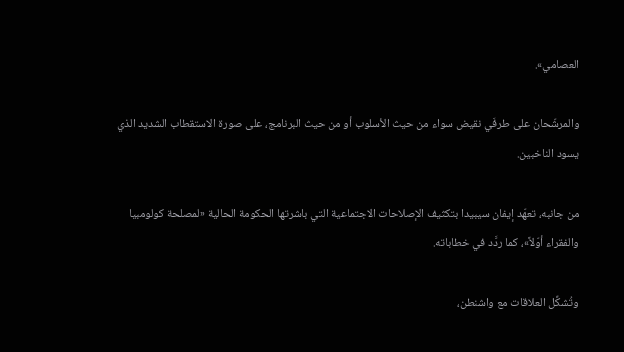العصامي».

والمرشّحان على طرفَي نقيض سواء من حيث الأسلوب أو من حيث البرنامج، على صورة الاستقطاب الشديد الذي يسود الناخبين.

من جانبه، تعهّد إيفان سيبيدا بتكثيف الإصلاحات الاجتماعية التي باشرتها الحكومة الحالية «لمصلحة كولومبيا والفقراء أوّلاً»، كما ردَّد في خطاباته.

وتُشكِّل العلاقات مع واشنطن،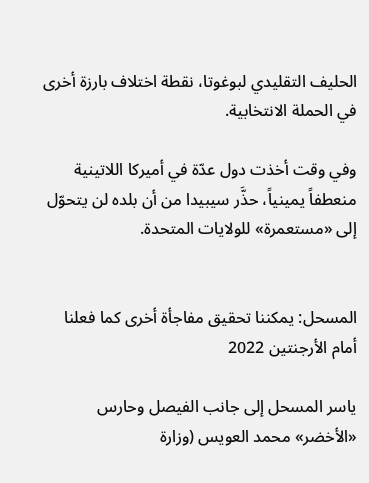الحليف التقليدي لبوغوتا، نقطة اختلاف بارزة أخرى في الحملة الانتخابية.

وفي وقت أخذت دول عدّة في أميركا اللاتينية منعطفاً يمينياً، حذَّر سيبيدا من أن بلده لن يتحوّل إلى «مستعمرة» للولايات المتحدة.


المسحل: يمكننا تحقيق مفاجأة أخرى كما فعلنا أمام الأرجنتين 2022

ياسر المسحل إلى جانب الفيصل وحارس «الأخضر» محمد العويس (وزارة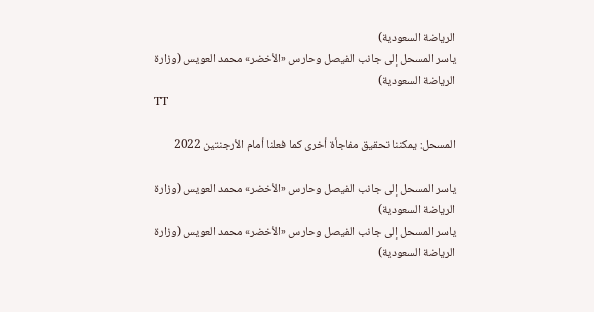الرياضة السعودية)
ياسر المسحل إلى جانب الفيصل وحارس «الأخضر» محمد العويس (وزارة الرياضة السعودية)
TT

المسحل: يمكننا تحقيق مفاجأة أخرى كما فعلنا أمام الأرجنتين 2022

ياسر المسحل إلى جانب الفيصل وحارس «الأخضر» محمد العويس (وزارة الرياضة السعودية)
ياسر المسحل إلى جانب الفيصل وحارس «الأخضر» محمد العويس (وزارة الرياضة السعودية)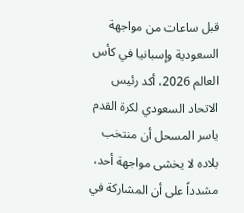قبل ساعات من مواجهة السعودية وإسبانيا في كأس العالم 2026، أكد رئيس الاتحاد السعودي لكرة القدم ياسر المسحل أن منتخب بلاده لا يخشى مواجهة أحد، مشدداً على أن المشاركة في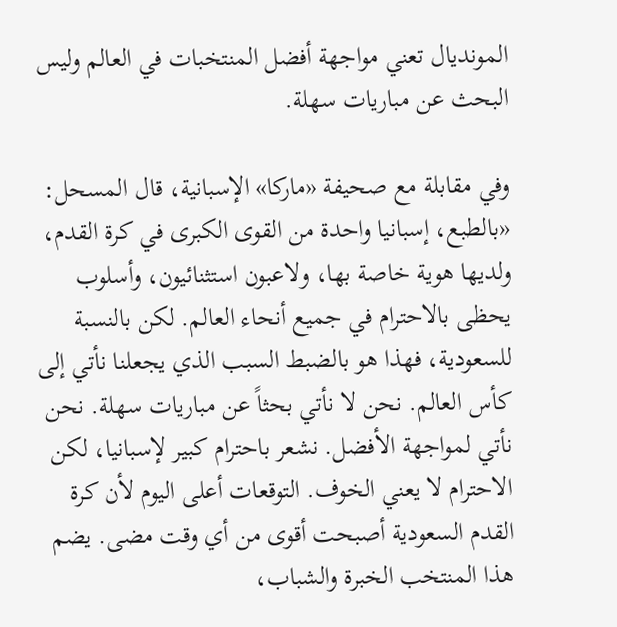المونديال تعني مواجهة أفضل المنتخبات في العالم وليس البحث عن مباريات سهلة.

وفي مقابلة مع صحيفة «ماركا» الإسبانية، قال المسحل: «بالطبع، إسبانيا واحدة من القوى الكبرى في كرة القدم، ولديها هوية خاصة بها، ولاعبون استثنائيون، وأسلوب يحظى بالاحترام في جميع أنحاء العالم. لكن بالنسبة للسعودية، فهذا هو بالضبط السبب الذي يجعلنا نأتي إلى كأس العالم. نحن لا نأتي بحثاً عن مباريات سهلة. نحن نأتي لمواجهة الأفضل. نشعر باحترام كبير لإسبانيا، لكن الاحترام لا يعني الخوف. التوقعات أعلى اليوم لأن كرة القدم السعودية أصبحت أقوى من أي وقت مضى. يضم هذا المنتخب الخبرة والشباب،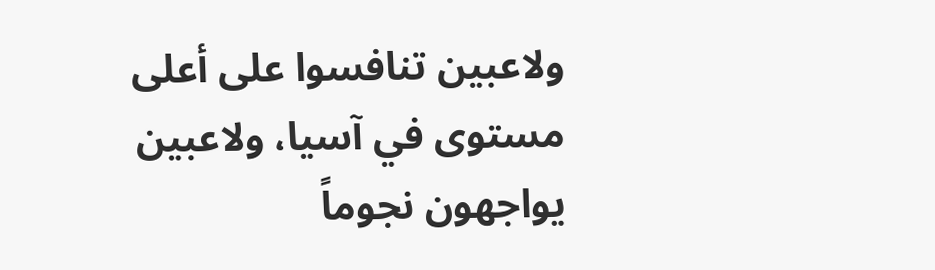ولاعبين تنافسوا على أعلى مستوى في آسيا، ولاعبين يواجهون نجوماً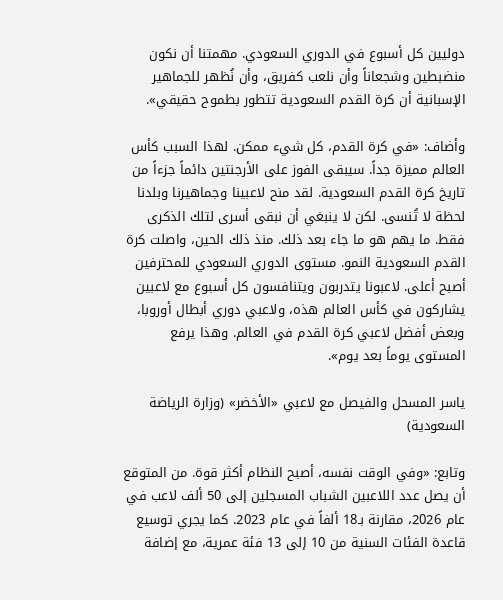دوليين كل أسبوع في الدوري السعودي. مهمتنا أن نكون منضبطين وشجعاناً وأن نلعب كفريق، وأن نُظهر للجماهير الإسبانية أن كرة القدم السعودية تتطور بطموح حقيقي».

وأضاف: «في كرة القدم، كل شيء ممكن. لهذا السبب كأس العالم مميزة جداً. سيبقى الفوز على الأرجنتين دائماً جزءاً من تاريخ كرة القدم السعودية. لقد منح لاعبينا وجماهيرنا وبلدنا لحظة لا تُنسى. لكن لا ينبغي أن نبقى أسرى لتلك الذكرى فقط. ما يهم هو ما جاء بعد ذلك. منذ ذلك الحين، واصلت كرة القدم السعودية النمو. مستوى الدوري السعودي للمحترفين أصبح أعلى. لاعبونا يتدربون ويتنافسون كل أسبوع مع لاعبين يشاركون في كأس العالم هذه، ولاعبي دوري أبطال أوروبا، وبعض أفضل لاعبي كرة القدم في العالم. وهذا يرفع المستوى يوماً بعد يوم».

ياسر المسحل والفيصل مع لاعبي «الأخضر» (وزارة الرياضة السعودية)

وتابع: «وفي الوقت نفسه، أصبح النظام أكثر قوة. من المتوقع أن يصل عدد اللاعبين الشباب المسجلين إلى 50 ألف لاعب في عام 2026، مقارنة بـ18 ألفاً في عام 2023. كما يجري توسيع قاعدة الفئات السنية من 10 إلى 13 فئة عمرية، مع إضافة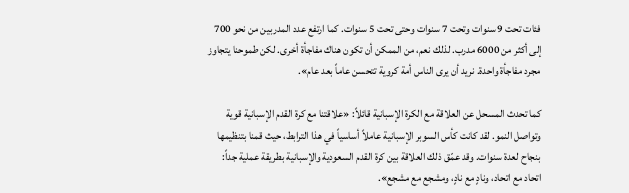فئات تحت 9 سنوات وتحت 7 سنوات وحتى تحت 5 سنوات. كما ارتفع عدد المدربين من نحو 700 إلى أكثر من 6000 مدرب. لذلك نعم، من الممكن أن تكون هناك مفاجأة أخرى. لكن طموحنا يتجاوز مجرد مفاجأة واحدة. نريد أن يرى الناس أمة كروية تتحسن عاماً بعد عام».

كما تحدث المسحل عن العلاقة مع الكرة الإسبانية قائلاً: «علاقتنا مع كرة القدم الإسبانية قوية وتواصل النمو. لقد كانت كأس السوبر الإسبانية عاملاً أساسياً في هذا الترابط، حيث قمنا بتنظيمها بنجاح لعدة سنوات. وقد عمّق ذلك العلاقة بين كرة القدم السعودية والإسبانية بطريقة عملية جداً: اتحاد مع اتحاد، ونادٍ مع نادٍ، ومشجع مع مشجع».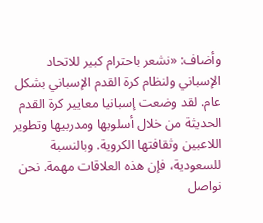وأضاف: «نشعر باحترام كبير للاتحاد الإسباني ولنظام كرة القدم الإسباني بشكل عام. لقد وضعت إسبانيا معايير كرة القدم الحديثة من خلال أسلوبها ومدربيها وتطوير اللاعبين وثقافتها الكروية. وبالنسبة للسعودية، فإن هذه العلاقات مهمة. نحن نواصل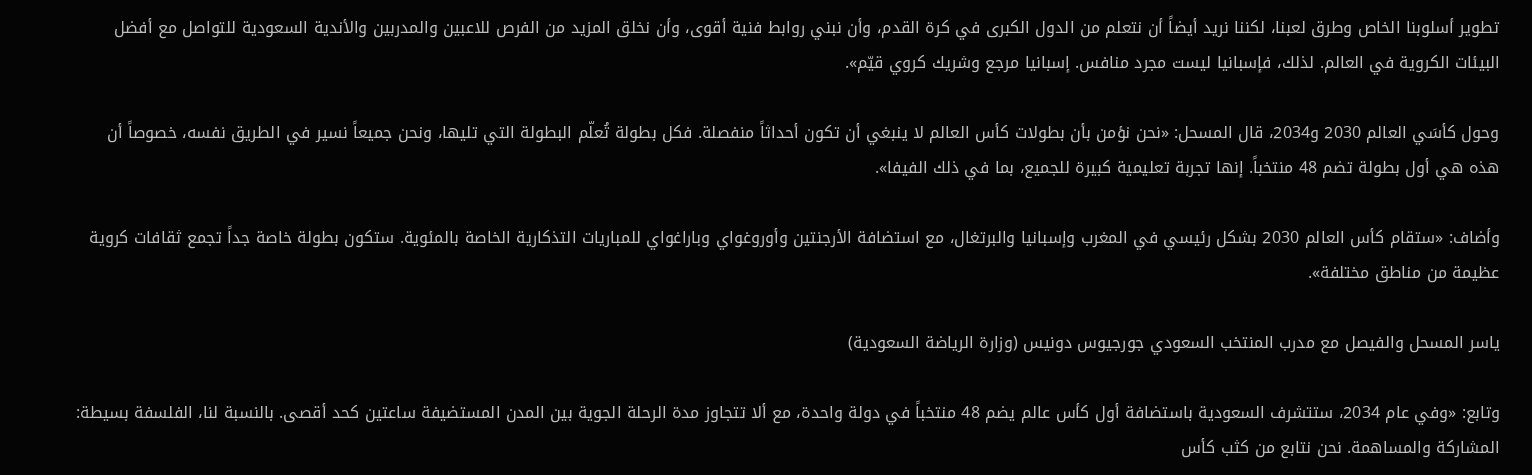تطوير أسلوبنا الخاص وطرق لعبنا، لكننا نريد أيضاً أن نتعلم من الدول الكبرى في كرة القدم، وأن نبني روابط فنية أقوى، وأن نخلق المزيد من الفرص للاعبين والمدربين والأندية السعودية للتواصل مع أفضل البيئات الكروية في العالم. لذلك، فإسبانيا ليست مجرد منافس. إسبانيا مرجع وشريك كروي قيّم».

وحول كأسَي العالم 2030 و2034، قال المسحل: «نحن نؤمن بأن بطولات كأس العالم لا ينبغي أن تكون أحداثاً منفصلة. فكل بطولة تُعلّم البطولة التي تليها، ونحن جميعاً نسير في الطريق نفسه، خصوصاً أن هذه هي أول بطولة تضم 48 منتخباً. إنها تجربة تعليمية كبيرة للجميع، بما في ذلك الفيفا».

وأضاف: «ستقام كأس العالم 2030 بشكل رئيسي في المغرب وإسبانيا والبرتغال، مع استضافة الأرجنتين وأوروغواي وباراغواي للمباريات التذكارية الخاصة بالمئوية. ستكون بطولة خاصة جداً تجمع ثقافات كروية عظيمة من مناطق مختلفة».

ياسر المسحل والفيصل مع مدرب المنتخب السعودي جورجيوس دونيس (وزارة الرياضة السعودية)

وتابع: «وفي عام 2034، ستتشرف السعودية باستضافة أول كأس عالم يضم 48 منتخباً في دولة واحدة، مع ألا تتجاوز مدة الرحلة الجوية بين المدن المستضيفة ساعتين كحد أقصى. بالنسبة لنا، الفلسفة بسيطة: المشاركة والمساهمة. نحن نتابع من كثب كأس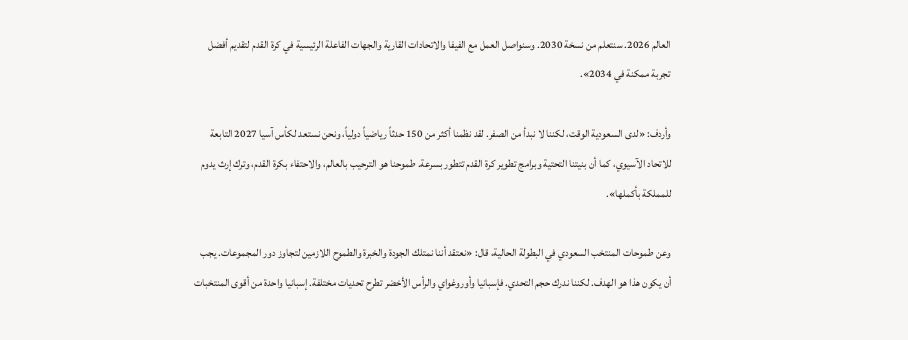العالم 2026. سنتعلم من نسخة 2030. وسنواصل العمل مع الفيفا والاتحادات القارية والجهات الفاعلة الرئيسية في كرة القدم لتقديم أفضل تجربة ممكنة في 2034».

وأردف: «لدى السعودية الوقت، لكننا لا نبدأ من الصفر. لقد نظمنا أكثر من 150 حدثاً رياضياً دولياً، ونحن نستعد لكأس آسيا 2027 التابعة للاتحاد الآسيوي، كما أن بنيتنا التحتية وبرامج تطوير كرة القدم تتطور بسرعة. طموحنا هو الترحيب بالعالم، والاحتفاء بكرة القدم، وترك إرث يدوم للمملكة بأكملها».

وعن طموحات المنتخب السعودي في البطولة الحالية، قال: «نعتقد أننا نمتلك الجودة والخبرة والطموح اللازمين لتجاوز دور المجموعات. يجب أن يكون هذا هو الهدف. لكننا ندرك حجم التحدي. فإسبانيا وأوروغواي والرأس الأخضر تطرح تحديات مختلفة. إسبانيا واحدة من أقوى المنتخبات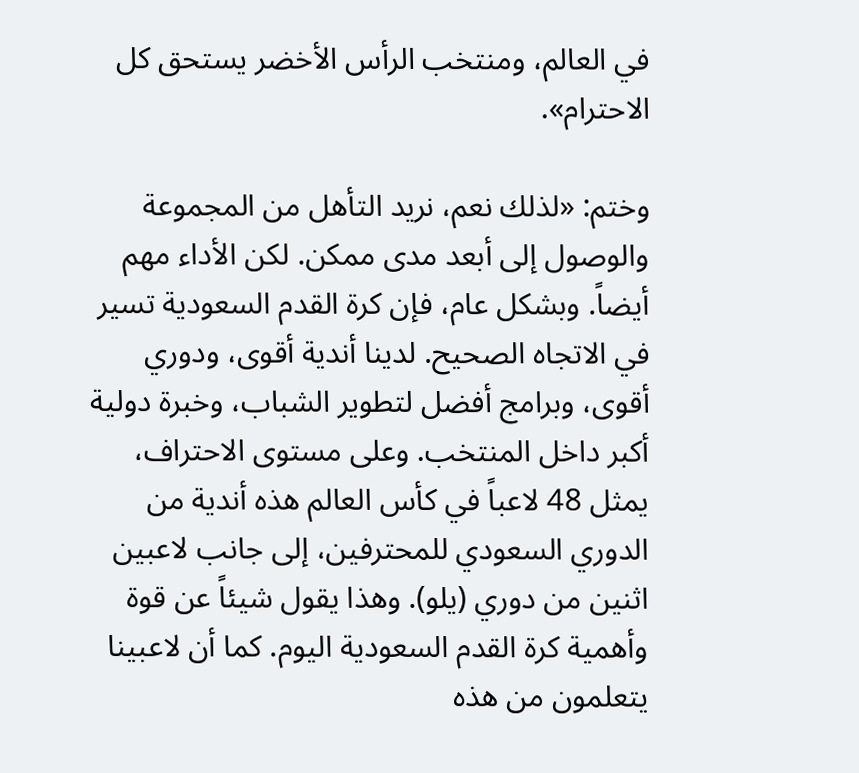في العالم، ومنتخب الرأس الأخضر يستحق كل الاحترام».

وختم: «لذلك نعم، نريد التأهل من المجموعة والوصول إلى أبعد مدى ممكن. لكن الأداء مهم أيضاً. وبشكل عام، فإن كرة القدم السعودية تسير في الاتجاه الصحيح. لدينا أندية أقوى، ودوري أقوى، وبرامج أفضل لتطوير الشباب، وخبرة دولية أكبر داخل المنتخب. وعلى مستوى الاحتراف، يمثل 48 لاعباً في كأس العالم هذه أندية من الدوري السعودي للمحترفين، إلى جانب لاعبين اثنين من دوري (يلو). وهذا يقول شيئاً عن قوة وأهمية كرة القدم السعودية اليوم. كما أن لاعبينا يتعلمون من هذه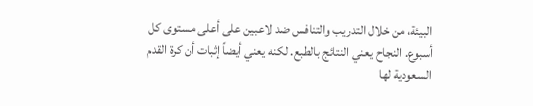البيئة، من خلال التدريب والتنافس ضد لاعبين على أعلى مستوى كل أسبوع. النجاح يعني النتائج بالطبع. لكنه يعني أيضاً إثبات أن كرة القدم السعودية لها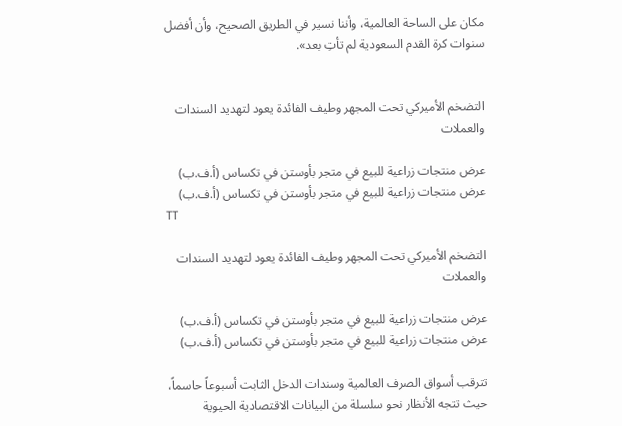مكان على الساحة العالمية، وأننا نسير في الطريق الصحيح، وأن أفضل سنوات كرة القدم السعودية لم تأتِ بعد».


التضخم الأميركي تحت المجهر وطيف الفائدة يعود لتهديد السندات والعملات

عرض منتجات زراعية للبيع في متجر بأوستن في تكساس (أ.ف.ب)
عرض منتجات زراعية للبيع في متجر بأوستن في تكساس (أ.ف.ب)
TT

التضخم الأميركي تحت المجهر وطيف الفائدة يعود لتهديد السندات والعملات

عرض منتجات زراعية للبيع في متجر بأوستن في تكساس (أ.ف.ب)
عرض منتجات زراعية للبيع في متجر بأوستن في تكساس (أ.ف.ب)

تترقب أسواق الصرف العالمية وسندات الدخل الثابت أسبوعاً حاسماً، حيث تتجه الأنظار نحو سلسلة من البيانات الاقتصادية الحيوية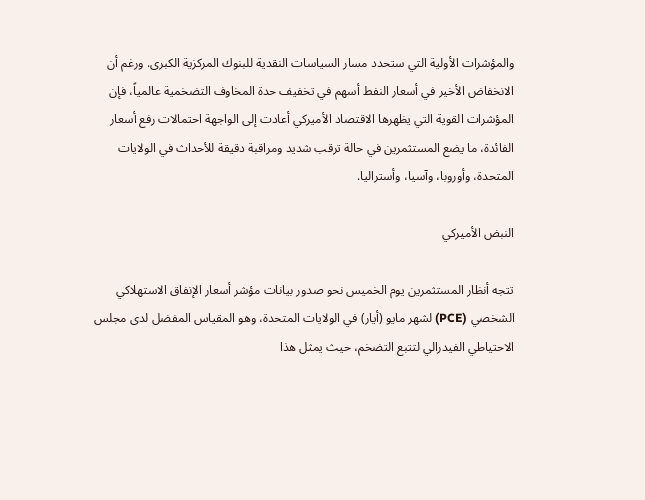والمؤشرات الأولية التي ستحدد مسار السياسات النقدية للبنوك المركزية الكبرى. ورغم أن الانخفاض الأخير في أسعار النفط أسهم في تخفيف حدة المخاوف التضخمية عالمياً، فإن المؤشرات القوية التي يظهرها الاقتصاد الأميركي أعادت إلى الواجهة احتمالات رفع أسعار الفائدة، ما يضع المستثمرين في حالة ترقب شديد ومراقبة دقيقة للأحداث في الولايات المتحدة، وأوروبا، وآسيا، وأستراليا.

النبض الأميركي

تتجه أنظار المستثمرين يوم الخميس نحو صدور بيانات مؤشر أسعار الإنفاق الاستهلاكي الشخصي (PCE) لشهر مايو (أيار) في الولايات المتحدة، وهو المقياس المفضل لدى مجلس الاحتياطي الفيدرالي لتتبع التضخم، حيث يمثل هذا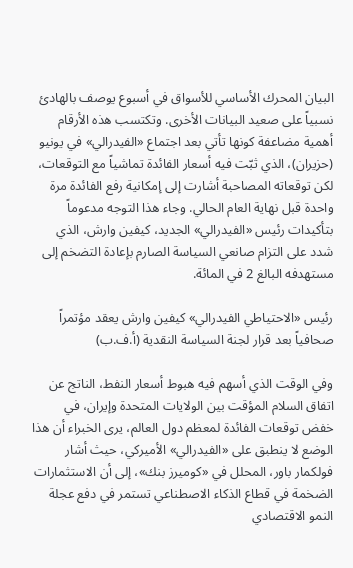البيان المحرك الأساسي للأسواق في أسبوع يوصف بالهادئ نسبياً على صعيد البيانات الأخرى. وتكتسب هذه الأرقام أهمية مضاعفة كونها تأتي بعد اجتماع «الفيدرالي» في يونيو (حزيران)، الذي ثبّت فيه أسعار الفائدة تماشياً مع التوقعات، لكن توقعاته المصاحبة أشارت إلى إمكانية رفع الفائدة مرة واحدة قبل نهاية العام الحالي. وجاء هذا التوجه مدعوماً بتأكيدات رئيس «الفيدرالي» الجديد، كيفين وارش، الذي شدد على التزام صانعي السياسة الصارم بإعادة التضخم إلى مستهدفه البالغ 2 في المائة.

رئيس «الاحتياطي الفيدرالي» كيفين وارش يعقد مؤتمراً صحافياً بعد قرار لجنة السياسة النقدية (أ.ف.ب)

وفي الوقت الذي أسهم فيه هبوط أسعار النفط، الناتج عن اتفاق السلام المؤقت بين الولايات المتحدة وإيران، في خفض توقعات الفائدة لمعظم دول العالم، يرى الخبراء أن هذا الوضع لا ينطبق على «الفيدرالي» الأميركي، حيث أشار فولكمار باور، المحلل في «كوميرز بنك»، إلى أن الاستثمارات الضخمة في قطاع الذكاء الاصطناعي تستمر في دفع عجلة النمو الاقتصادي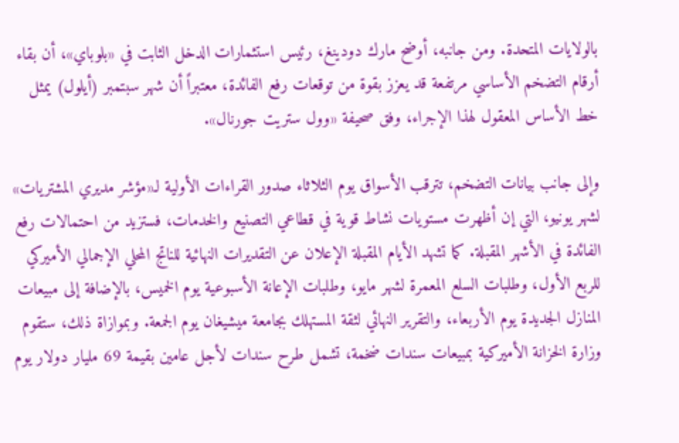بالولايات المتحدة. ومن جانبه، أوضح مارك دودينغ، رئيس استثمارات الدخل الثابت في «بلوباي»، أن بقاء أرقام التضخم الأساسي مرتفعة قد يعزز بقوة من توقعات رفع الفائدة، معتبراً أن شهر سبتمبر (أيلول) يمثل خط الأساس المعقول لهذا الإجراء، وفق صحيفة «وول ستريت جورنال».

وإلى جانب بيانات التضخم، تترقب الأسواق يوم الثلاثاء صدور القراءات الأولية لـ«مؤشر مديري المشتريات» لشهر يونيو، التي إن أظهرت مستويات نشاط قوية في قطاعي التصنيع والخدمات، فستزيد من احتمالات رفع الفائدة في الأشهر المقبلة. كما تشهد الأيام المقبلة الإعلان عن التقديرات النهائية للناتج المحلي الإجمالي الأميركي للربع الأول، وطلبات السلع المعمرة لشهر مايو، وطلبات الإعانة الأسبوعية يوم الخميس، بالإضافة إلى مبيعات المنازل الجديدة يوم الأربعاء، والتقرير النهائي لثقة المستهلك بجامعة ميشيغان يوم الجمعة. وبموازاة ذلك، ستقوم وزارة الخزانة الأميركية بمبيعات سندات ضخمة، تشمل طرح سندات لأجل عامين بقيمة 69 مليار دولار يوم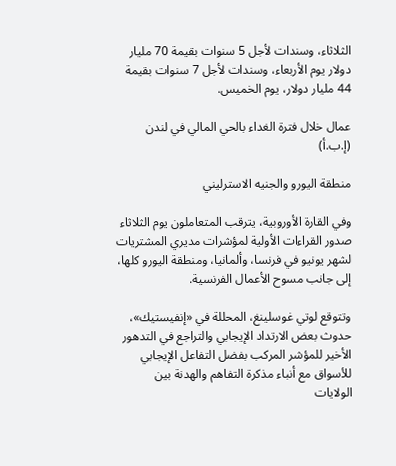الثلاثاء، وسندات لأجل 5 سنوات بقيمة 70 مليار دولار يوم الأربعاء، وسندات لأجل 7 سنوات بقيمة 44 مليار دولار، يوم الخميس.

عمال خلال فترة الغداء بالحي المالي في لندن (إ.ب.أ)

منطقة اليورو والجنيه الاسترليني

وفي القارة الأوروبية، يترقب المتعاملون يوم الثلاثاء صدور القراءات الأولية لمؤشرات مديري المشتريات لشهر يونيو في فرنسا، وألمانيا، ومنطقة اليورو كلها، إلى جانب مسوح الأعمال الفرنسية.

وتتوقع لوتي غوسلينغ، المحللة في «إنفيستيك»، حدوث بعض الارتداد الإيجابي والتراجع في التدهور الأخير للمؤشر المركب بفضل التفاعل الإيجابي للأسواق مع أنباء مذكرة التفاهم والهدنة بين الولايات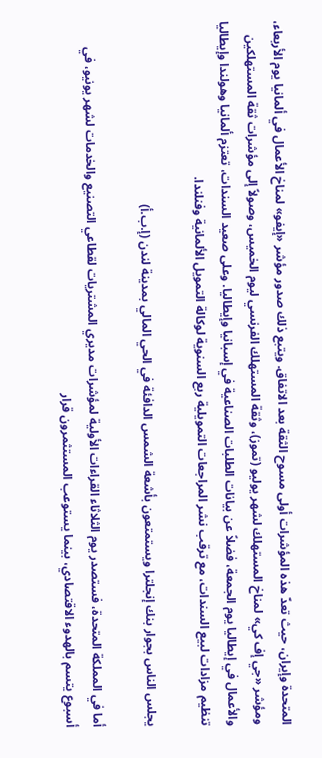المتحدة وإيران، حيث تعدّ هذه المؤشرات أولى مسوح الثقة بعد الاتفاق. ويتبع ذلك صدور مؤشر «إيفو» لمناخ الأعمال في ألمانيا يوم الأربعاء، ومؤشر «جي إف كي» لمناخ المستهلك لشهر يوليو (تموز)، وثقة المستهلك الفرنسي ليوم الخميس، وصولاً إلى مؤشرات ثقة المستهلكين والأعمال في إيطاليا يوم الجمعة، فضلاً عن بيانات الطلبات الصناعية في إسبانيا وإيطاليا. وعلى صعيد السندات، تعتزم ألمانيا وهولندا وإيطاليا تنظيم مزادات لبيع السندات، مع ترقب نشر المراجعات التمويلية ربع السنوية لوكالة التمويل الألمانية وفنلندا.

يجلس الناس بجوار بنك إنجلترا ويستمتعون بأشعة الشمس الدافئة في الحي المالي بمدينة لندن (إ.ب.أ)

أما في المملكة المتحدة، فستصدر يوم الثلاثاء القراءات الأولية لمؤشرات مديري المشتريات لقطاعي التصنيع والخدمات لشهر يونيو، في أسبوع يتسم بالهدوء الاقتصادي، بينما يستوعب المستثمرون قرار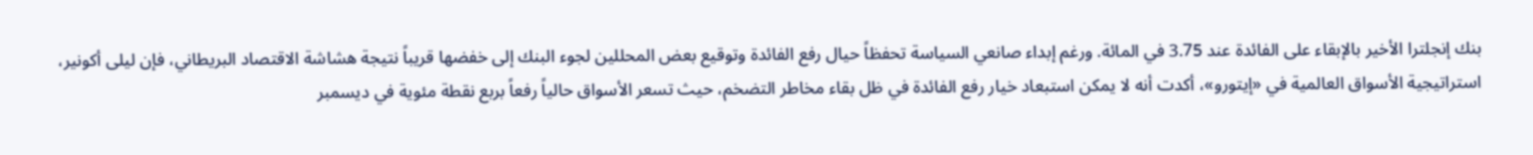بنك إنجلترا الأخير بالإبقاء على الفائدة عند 3.75 في المائة. ورغم إبداء صانعي السياسة تحفظاً حيال رفع الفائدة وتوقيع بعض المحللين لجوء البنك إلى خفضها قريباً نتيجة هشاشة الاقتصاد البريطاني، فإن ليلى أكونير، استراتيجية الأسواق العالمية في «إيتورو»، أكدت أنه لا يمكن استبعاد خيار رفع الفائدة في ظل بقاء مخاطر التضخم، حيث تسعر الأسواق حالياً رفعاً بربع نقطة مئوية في ديسمبر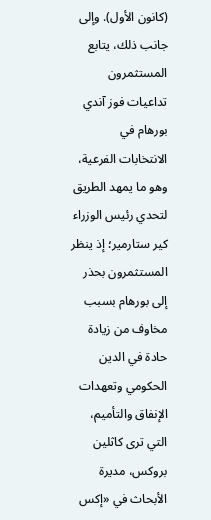(كانون الأول). وإلى جانب ذلك، يتابع المستثمرون تداعيات فوز آندي بورهام في الانتخابات الفرعية، وهو ما يمهد الطريق لتحدي رئيس الوزراء كير ستارمير؛ إذ ينظر المستثمرون بحذر إلى بورهام بسبب مخاوف من زيادة حادة في الدين الحكومي وتعهدات الإنفاق والتأميم، التي ترى كاثلين بروكس، مديرة الأبحاث في «إكس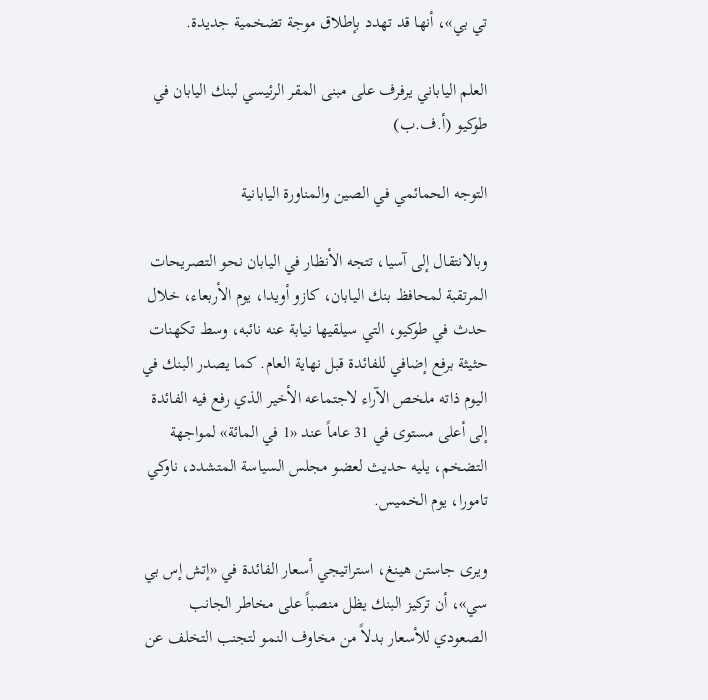تي بي»، أنها قد تهدد بإطلاق موجة تضخمية جديدة.

العلم الياباني يرفرف على مبنى المقر الرئيسي لبنك اليابان في طوكيو (أ.ف.ب)

التوجه الحمائمي في الصين والمناورة اليابانية

وبالانتقال إلى آسيا، تتجه الأنظار في اليابان نحو التصريحات المرتقبة لمحافظ بنك اليابان، كازو أويدا، يوم الأربعاء، خلال حدث في طوكيو، التي سيلقيها نيابة عنه نائبه، وسط تكهنات حثيثة برفع إضافي للفائدة قبل نهاية العام. كما يصدر البنك في اليوم ذاته ملخص الآراء لاجتماعه الأخير الذي رفع فيه الفائدة إلى أعلى مستوى في 31 عاماً عند «1 في المائة» لمواجهة التضخم، يليه حديث لعضو مجلس السياسة المتشدد، ناوكي تامورا، يوم الخميس.

ويرى جاستن هينغ، استراتيجي أسعار الفائدة في «إتش إس بي سي»، أن تركيز البنك يظل منصباً على مخاطر الجانب الصعودي للأسعار بدلاً من مخاوف النمو لتجنب التخلف عن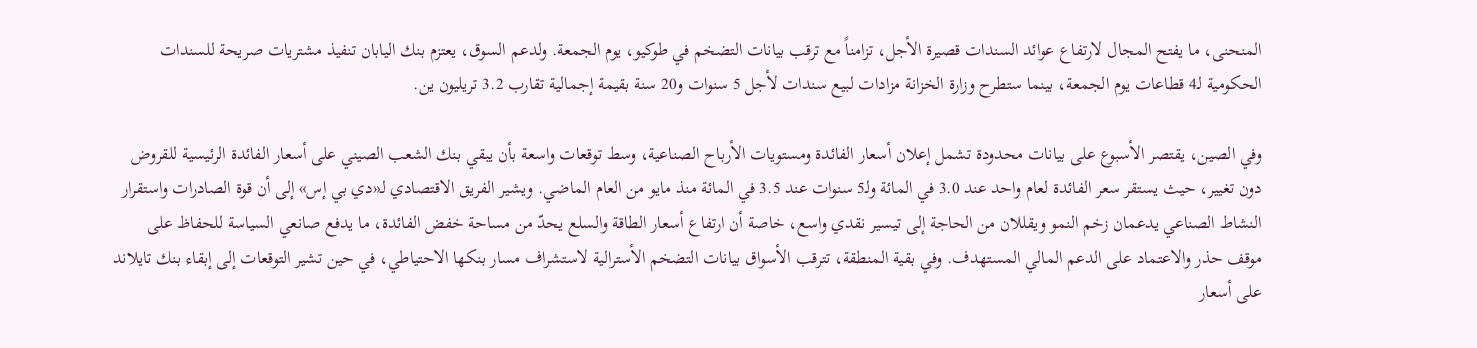المنحنى، ما يفتح المجال لارتفاع عوائد السندات قصيرة الأجل، تزامناً مع ترقب بيانات التضخم في طوكيو، يوم الجمعة. ولدعم السوق، يعتزم بنك اليابان تنفيذ مشتريات صريحة للسندات الحكومية لـ4 قطاعات يوم الجمعة، بينما ستطرح وزارة الخزانة مزادات لبيع سندات لأجل 5 سنوات و20 سنة بقيمة إجمالية تقارب 3.2 تريليون ين.

وفي الصين، يقتصر الأسبوع على بيانات محدودة تشمل إعلان أسعار الفائدة ومستويات الأرباح الصناعية، وسط توقعات واسعة بأن يبقي بنك الشعب الصيني على أسعار الفائدة الرئيسية للقروض دون تغيير، حيث يستقر سعر الفائدة لعام واحد عند 3.0 في المائة ولـ5 سنوات عند 3.5 في المائة منذ مايو من العام الماضي. ويشير الفريق الاقتصادي لـ«دي بي إس» إلى أن قوة الصادرات واستقرار النشاط الصناعي يدعمان زخم النمو ويقللان من الحاجة إلى تيسير نقدي واسع، خاصة أن ارتفاع أسعار الطاقة والسلع يحدّ من مساحة خفض الفائدة، ما يدفع صانعي السياسة للحفاظ على موقف حذر والاعتماد على الدعم المالي المستهدف. وفي بقية المنطقة، تترقب الأسواق بيانات التضخم الأسترالية لاستشراف مسار بنكها الاحتياطي، في حين تشير التوقعات إلى إبقاء بنك تايلاند على أسعار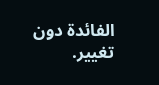الفائدة دون تغيير.